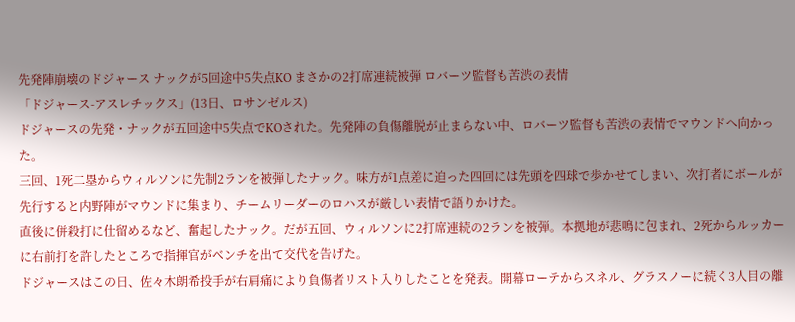先発陣崩壊のドジャース ナックが5回途中5失点KO まさかの2打席連続被弾 ロバーツ監督も苦渋の表情
「ドジャース-アスレチックス」(13日、ロサンゼルス)
ドジャースの先発・ナックが五回途中5失点でKOされた。先発陣の負傷離脱が止まらない中、ロバーツ監督も苦渋の表情でマウンドへ向かった。
三回、1死二塁からウィルソンに先制2ランを被弾したナック。味方が1点差に迫った四回には先頭を四球で歩かせてしまい、次打者にボールが先行すると内野陣がマウンドに集まり、チームリーダーのロハスが厳しい表情で語りかけた。
直後に併殺打に仕留めるなど、奮起したナック。だが五回、ウィルソンに2打席連続の2ランを被弾。本拠地が悲鳴に包まれ、2死からルッカーに右前打を許したところで指揮官がベンチを出て交代を告げた。
ドジャースはこの日、佐々木朗希投手が右肩痛により負傷者リスト入りしたことを発表。開幕ローテからスネル、グラスノーに続く3人目の離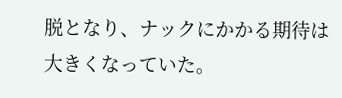脱となり、ナックにかかる期待は大きくなっていた。